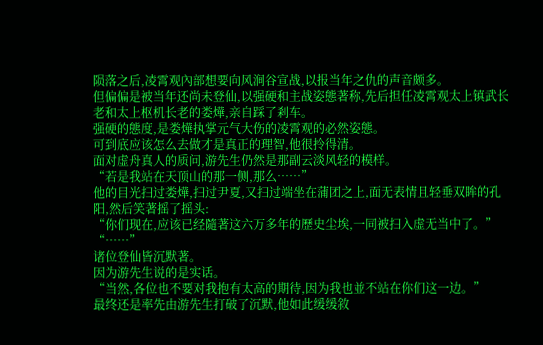陨落之后,凌霄观內部想要向风涧谷宣战,以报当年之仇的声音颇多。
但偏偏是被当年还尚未登仙,以强硬和主战姿態著称,先后担任凌霄观太上镇武长老和太上枢机长老的娄燁,亲自踩了剎车。
强硬的態度,是娄燁执掌元气大伤的凌霄观的必然姿態。
可到底应该怎么去做才是真正的理智,他很拎得清。
面对虚舟真人的质问,游先生仍然是那副云淡风轻的模样。
“若是我站在天顶山的那一侧,那么……”
他的目光扫过娄燁,扫过尹夏,又扫过端坐在蒲团之上,面无表情且轻垂双眸的孔阳,然后笑著摇了摇头:
“你们现在,应该已经隨著这六万多年的歷史尘埃,一同被扫入虚无当中了。”
“……”
诸位登仙皆沉默著。
因为游先生说的是实话。
“当然,各位也不要对我抱有太高的期待,因为我也並不站在你们这一边。”
最终还是率先由游先生打破了沉默,他如此缓缓敘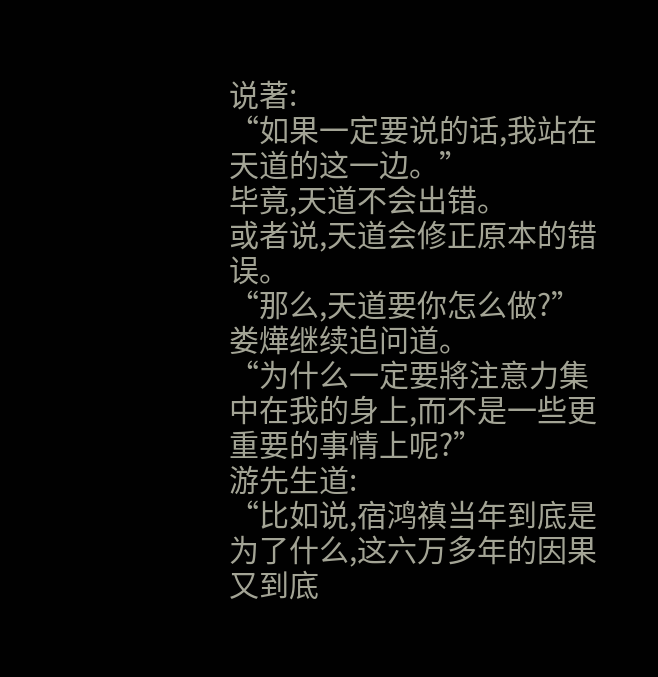说著:
“如果一定要说的话,我站在天道的这一边。”
毕竟,天道不会出错。
或者说,天道会修正原本的错误。
“那么,天道要你怎么做?”
娄燁继续追问道。
“为什么一定要將注意力集中在我的身上,而不是一些更重要的事情上呢?”
游先生道:
“比如说,宿鸿禛当年到底是为了什么,这六万多年的因果又到底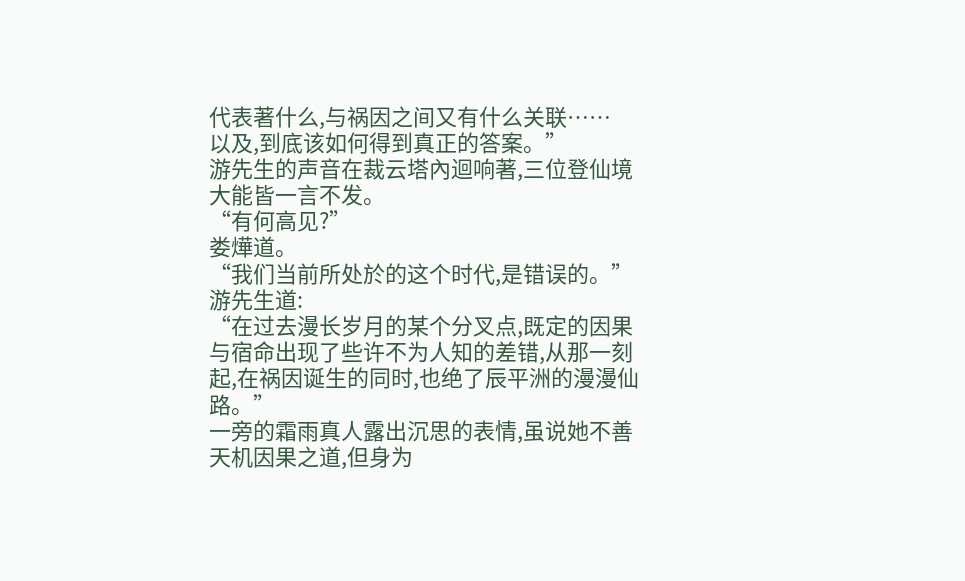代表著什么,与祸因之间又有什么关联……
以及,到底该如何得到真正的答案。”
游先生的声音在裁云塔內迴响著,三位登仙境大能皆一言不发。
“有何高见?”
娄燁道。
“我们当前所处於的这个时代,是错误的。”
游先生道:
“在过去漫长岁月的某个分叉点,既定的因果与宿命出现了些许不为人知的差错,从那一刻起,在祸因诞生的同时,也绝了辰平洲的漫漫仙路。”
一旁的霜雨真人露出沉思的表情,虽说她不善天机因果之道,但身为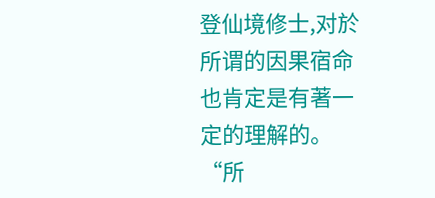登仙境修士,对於所谓的因果宿命也肯定是有著一定的理解的。
“所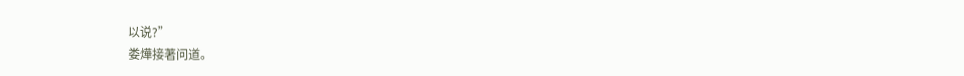以说?”
娄燁接著问道。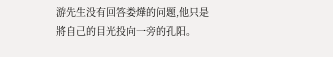游先生没有回答娄燁的问题,他只是將自己的目光投向一旁的孔阳。